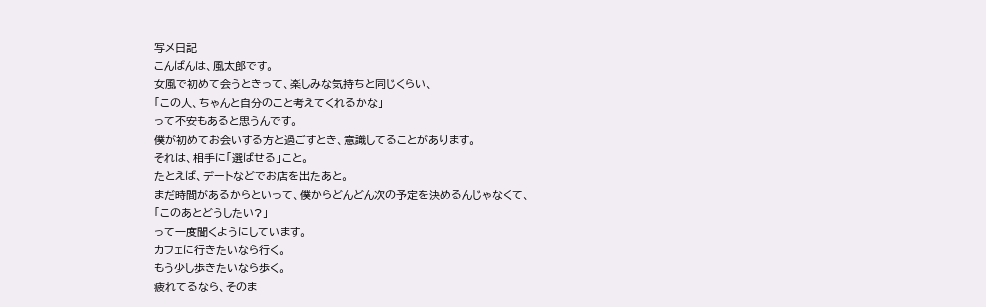写メ日記
こんばんは、風太郎です。
女風で初めて会うときって、楽しみな気持ちと同じくらい、
「この人、ちゃんと自分のこと考えてくれるかな」
って不安もあると思うんです。
僕が初めてお会いする方と過ごすとき、意識してることがあります。
それは、相手に「選ばせる」こと。
たとえば、デートなどでお店を出たあと。
まだ時間があるからといって、僕からどんどん次の予定を決めるんじゃなくて、
「このあとどうしたい?」
って一度聞くようにしています。
カフェに行きたいなら行く。
もう少し歩きたいなら歩く。
疲れてるなら、そのま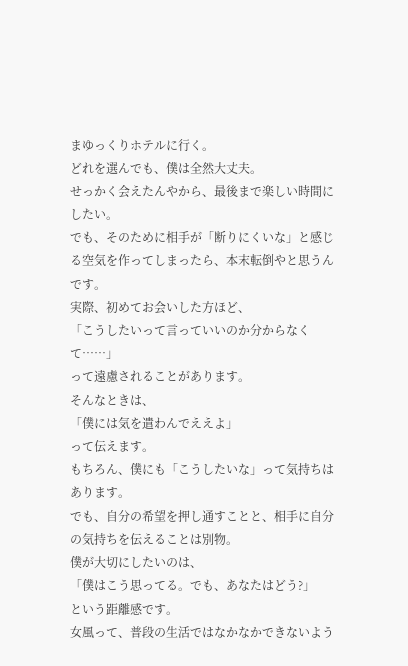まゆっくりホテルに行く。
どれを選んでも、僕は全然大丈夫。
せっかく会えたんやから、最後まで楽しい時間にしたい。
でも、そのために相手が「断りにくいな」と感じる空気を作ってしまったら、本末転倒やと思うんです。
実際、初めてお会いした方ほど、
「こうしたいって言っていいのか分からなくて……」
って遠慮されることがあります。
そんなときは、
「僕には気を遣わんでええよ」
って伝えます。
もちろん、僕にも「こうしたいな」って気持ちはあります。
でも、自分の希望を押し通すことと、相手に自分の気持ちを伝えることは別物。
僕が大切にしたいのは、
「僕はこう思ってる。でも、あなたはどう?」
という距離感です。
女風って、普段の生活ではなかなかできないよう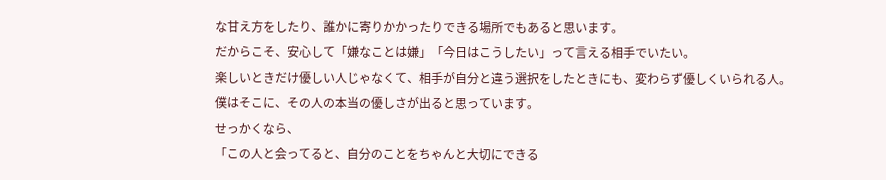な甘え方をしたり、誰かに寄りかかったりできる場所でもあると思います。
だからこそ、安心して「嫌なことは嫌」「今日はこうしたい」って言える相手でいたい。
楽しいときだけ優しい人じゃなくて、相手が自分と違う選択をしたときにも、変わらず優しくいられる人。
僕はそこに、その人の本当の優しさが出ると思っています。
せっかくなら、
「この人と会ってると、自分のことをちゃんと大切にできる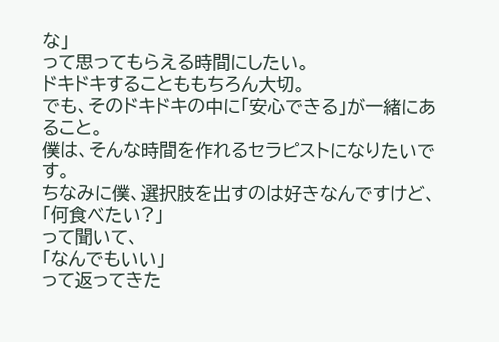な」
って思ってもらえる時間にしたい。
ドキドキすることももちろん大切。
でも、そのドキドキの中に「安心できる」が一緒にあること。
僕は、そんな時間を作れるセラピストになりたいです。
ちなみに僕、選択肢を出すのは好きなんですけど、
「何食べたい?」
って聞いて、
「なんでもいい」
って返ってきた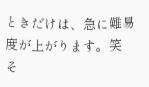ときだけは、急に難易度が上がります。笑
そ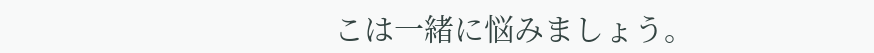こは一緒に悩みましょう。